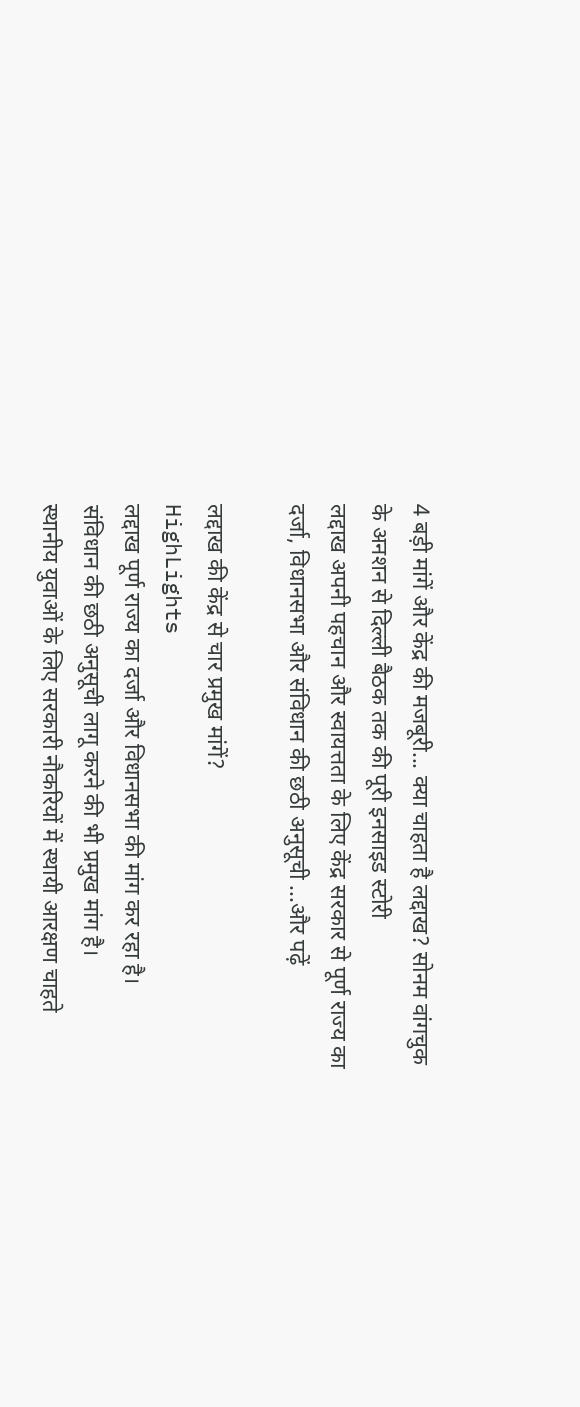4 बड़ी मांगें और केंद्र की मजबूरी... क्या चाहता है लद्दाख? सोनम वांगचुक के अनशन से दिल्ली बैठक तक की पूरी इनसाइड स्टोरी
लद्दाख अपनी पहचान और स्वायत्तता के लिए केंद्र सरकार से पूर्ण राज्य का दर्जा, विधानसभा और संविधान की छठी अनुसूची ...और पढ़ें

लद्दाख की केंद्र से चार प्रमुख मांगें?
HighLights
लद्दाख पूर्ण राज्य का दर्जा और विधानसभा की मांग कर रहा है।
संविधान की छठी अनुसूची लागू करने की भी प्रमुख मांग है।
स्थानीय युवाओं के लिए सरकारी नौकरियों में स्थायी आरक्षण चाहते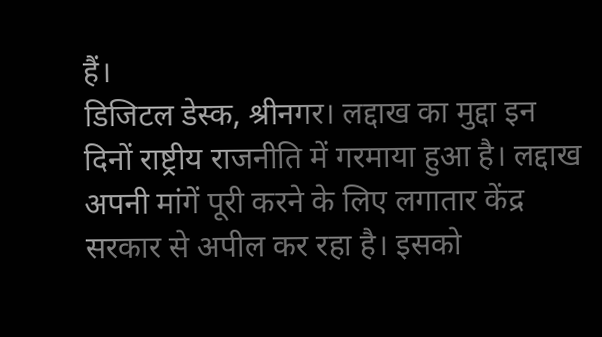हैं।
डिजिटल डेस्क, श्रीनगर। लद्दाख का मुद्दा इन दिनों राष्ट्रीय राजनीति में गरमाया हुआ है। लद्दाख अपनी मांगें पूरी करने के लिए लगातार केंद्र सरकार से अपील कर रहा है। इसको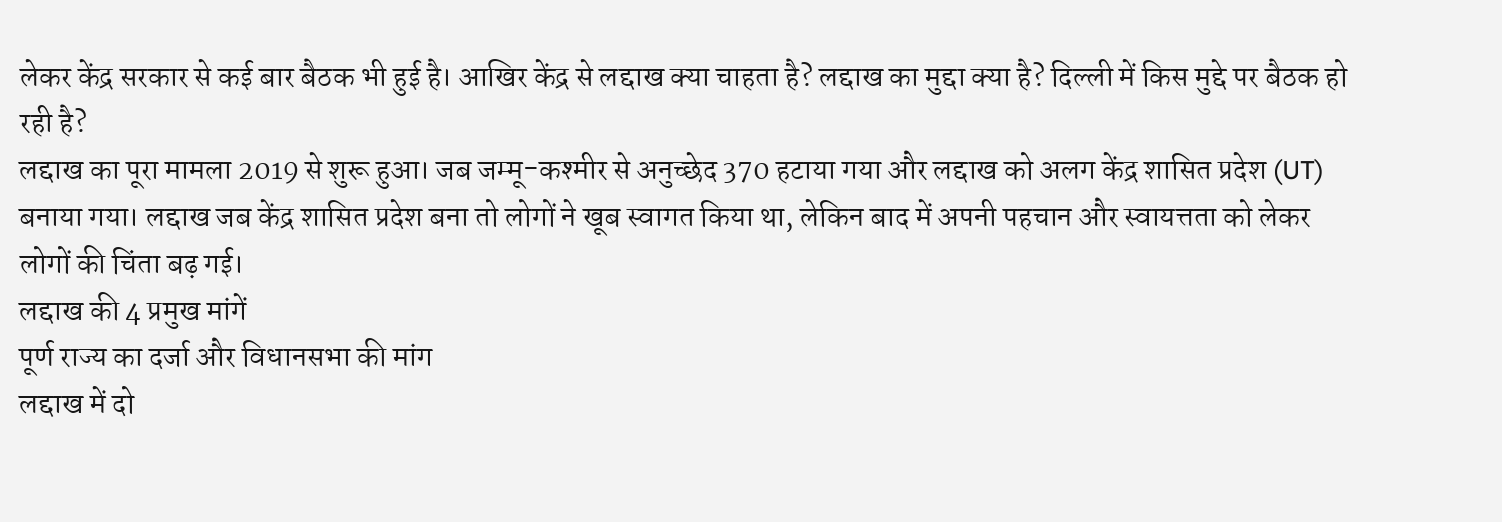लेकर केंद्र सरकार से कई बार बैठक भी हुई है। आखिर केंद्र से लद्दाख क्या चाहता है? लद्दाख का मुद्दा क्या है? दिल्ली में किस मुद्दे पर बैठक हो रही है?
लद्दाख का पूरा मामला 2019 से शुरू हुआ। जब जम्मू-कश्मीर से अनुच्छेद 370 हटाया गया और लद्दाख को अलग केंद्र शासित प्रदेश (UT) बनाया गया। लद्दाख जब केंद्र शासित प्रदेश बना तो लोगों ने खूब स्वागत किया था, लेकिन बाद में अपनी पहचान और स्वायत्तता को लेकर लोगों की चिंता बढ़ गई।
लद्दाख की 4 प्रमुख मांगें
पूर्ण राज्य का दर्जा और विधानसभा की मांग
लद्दाख में दो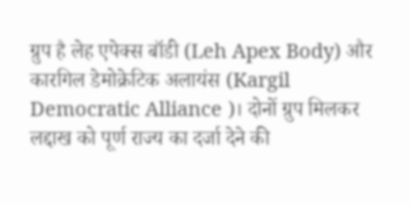ग्रुप है लेह एपेक्स बॉडी (Leh Apex Body) और कारगिल डेमोक्रेटिक अलायंस (Kargil Democratic Alliance )। दोनों ग्रुप मिलकर लद्दाख को पूर्ण राज्य का दर्जा देने की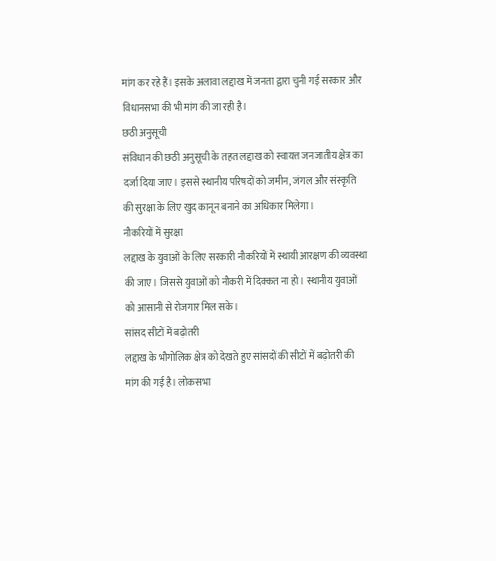मांग कर रहे हैं। इसके अलावा लद्दाख में जनता द्वारा चुनी गई सरकार और विधानसभा की भी मांग की जा रही है।
छठी अनुसूची
संविधान की छठी अनुसूची के तहत लद्दाख को स्वायत्त जनजातीय क्षेत्र का दर्जा दिया जाए। इससे स्थानीय परिषदों को जमीन, जंगल और संस्कृति की सुरक्षा के लिए खुद कानून बनाने का अधिकार मिलेगा।
नौकरियों में सुरक्षा
लद्दाख के युवाओं के लिए सरकारी नौकरियों में स्थायी आरक्षण की व्यवस्था की जाए। जिससे युवाओं को नौकरी में दिक्कत ना हो। स्थानीय युवाओं को आसानी से रोजगार मिल सके।
सांसद सीटों में बढ़ोतरी
लद्दाख के भौगोलिक क्षेत्र को देखते हुए सांसदों की सीटों में बढ़ोतरी की मांग की गई है। लोकसभा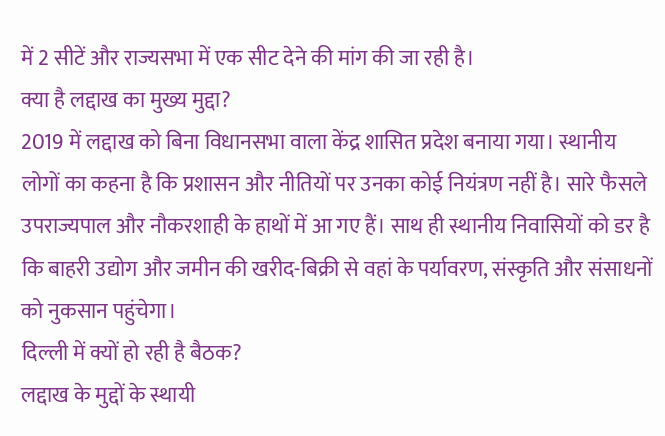में 2 सीटें और राज्यसभा में एक सीट देने की मांग की जा रही है।
क्या है लद्दाख का मुख्य मुद्दा?
2019 में लद्दाख को बिना विधानसभा वाला केंद्र शासित प्रदेश बनाया गया। स्थानीय लोगों का कहना है कि प्रशासन और नीतियों पर उनका कोई नियंत्रण नहीं है। सारे फैसले उपराज्यपाल और नौकरशाही के हाथों में आ गए हैं। साथ ही स्थानीय निवासियों को डर है कि बाहरी उद्योग और जमीन की खरीद-बिक्री से वहां के पर्यावरण, संस्कृति और संसाधनों को नुकसान पहुंचेगा।
दिल्ली में क्यों हो रही है बैठक?
लद्दाख के मुद्दों के स्थायी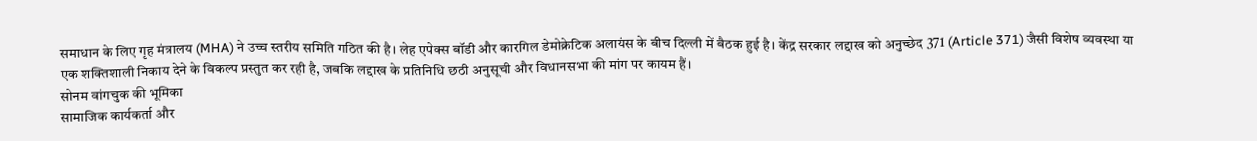समाधान के लिए गृह मंत्रालय (MHA) ने उच्च स्तरीय समिति गठित की है। लेह एपेक्स बॉडी और कारगिल डेमोक्रेटिक अलायंस के बीच दिल्ली में बैठक हुई है। केंद्र सरकार लद्दाख को अनुच्छेद 371 (Article 371) जैसी विशेष व्यवस्था या एक शक्तिशाली निकाय देने के विकल्प प्रस्तुत कर रही है, जबकि लद्दाख के प्रतिनिधि छठी अनुसूची और विधानसभा की मांग पर कायम हैं।
सोनम वांगचुक की भूमिका
सामाजिक कार्यकर्ता और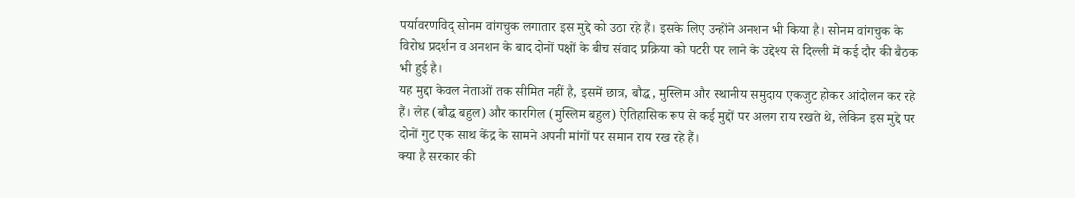पर्यावरणविद् सोनम वांगचुक लगातार इस मुद्दे को उठा रहे हैं। इसके लिए उन्होंने अनशन भी किया है। सोनम वांगचुक के विरोध प्रदर्शन व अनशन के बाद दोनों पक्षों के बीच संवाद प्रक्रिया को पटरी पर लाने के उद्देश्य से दिल्ली में कई दौर की बैठक भी हुई है।
यह मुद्दा केवल नेताओं तक सीमित नहीं है, इसमें छात्र, बौद्ध, मुस्लिम और स्थानीय समुदाय एकजुट होकर आंदोलन कर रहे हैं। लेह (बौद्ध बहुल) और कारगिल (मुस्लिम बहुल) ऐतिहासिक रूप से कई मुद्दों पर अलग राय रखते थे, लेकिन इस मुद्दे पर दोनों गुट एक साथ केंद्र के सामने अपनी मांगों पर समान राय रख रहे हैं।
क्या है सरकार की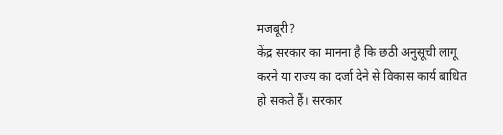मजबूरी?
केंद्र सरकार का मानना है कि छठी अनुसूची लागू करने या राज्य का दर्जा देने से विकास कार्य बाधित हो सकते हैं। सरकार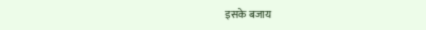इसके बजाय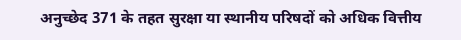अनुच्छेद 371 के तहत सुरक्षा या स्थानीय परिषदों को अधिक वित्तीय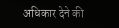अधिकार देने की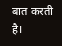बात करती है।